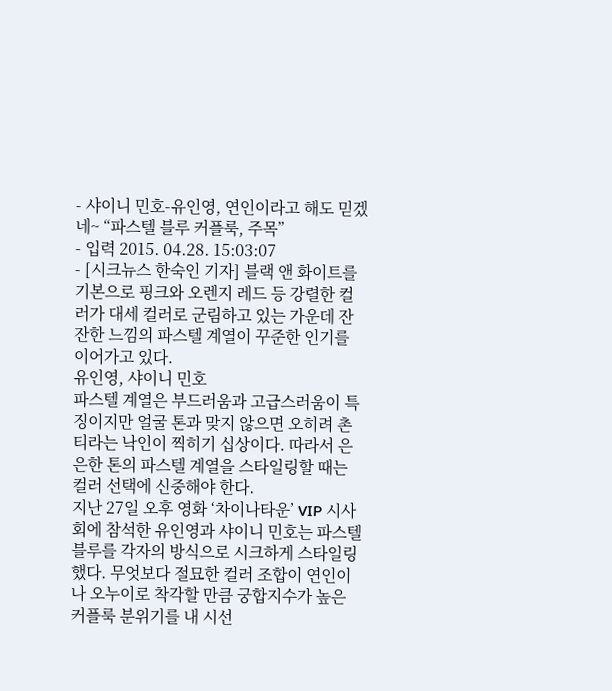- 샤이니 민호-유인영, 연인이라고 해도 믿겠네~ “파스텔 블루 커플룩, 주목”
- 입력 2015. 04.28. 15:03:07
- [시크뉴스 한숙인 기자] 블랙 앤 화이트를 기본으로 핑크와 오렌지 레드 등 강렬한 컬러가 대세 컬러로 군림하고 있는 가운데 잔잔한 느낌의 파스텔 계열이 꾸준한 인기를 이어가고 있다.
유인영, 샤이니 민호
파스텔 계열은 부드러움과 고급스러움이 특징이지만 얼굴 톤과 맞지 않으면 오히려 촌티라는 낙인이 찍히기 십상이다. 따라서 은은한 톤의 파스텔 계열을 스타일링할 때는 컬러 선택에 신중해야 한다.
지난 27일 오후 영화 ‘차이나타운’ VIP 시사회에 참석한 유인영과 샤이니 민호는 파스텔 블루를 각자의 방식으로 시크하게 스타일링했다. 무엇보다 절묘한 컬러 조합이 연인이나 오누이로 착각할 만큼 궁합지수가 높은 커플룩 분위기를 내 시선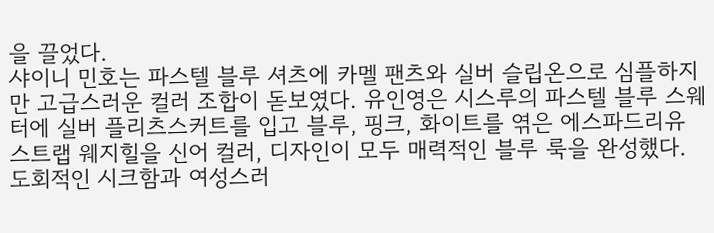을 끌었다.
샤이니 민호는 파스텔 블루 셔츠에 카멜 팬츠와 실버 슬립온으로 심플하지만 고급스러운 컬러 조합이 돋보였다. 유인영은 시스루의 파스텔 블루 스웨터에 실버 플리츠스커트를 입고 블루, 핑크, 화이트를 엮은 에스파드리유 스트랩 웨지힐을 신어 컬러, 디자인이 모두 매력적인 블루 룩을 완성했다.
도회적인 시크함과 여성스러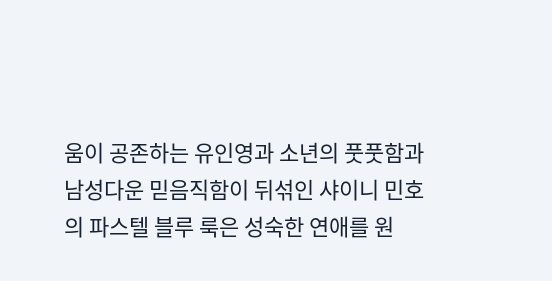움이 공존하는 유인영과 소년의 풋풋함과 남성다운 믿음직함이 뒤섞인 샤이니 민호의 파스텔 블루 룩은 성숙한 연애를 원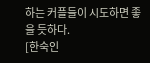하는 커플들이 시도하면 좋을 듯하다.
[한숙인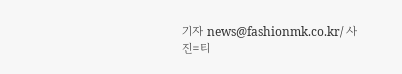기자 news@fashionmk.co.kr/ 사진=티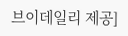브이데일리 제공]